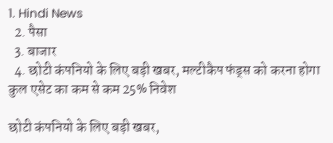1. Hindi News
  2. पैसा
  3. बाजार
  4. छोटी कंपनियो के लिए बड़ी खबर, मल्टीकैप फंड्स को करना होगा कुल एसेट का कम से कम 25% निवेश

छोटी कंपनियो के लिए बड़ी खबर,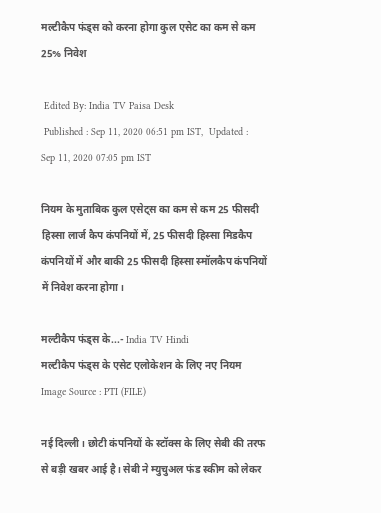मल्टीकैप फंड्स को करना होगा कुल एसेट का कम से कम 25% निवेश

 Edited By: India TV Paisa Desk
 Published : Sep 11, 2020 06:51 pm IST,  Updated : Sep 11, 2020 07:05 pm IST

नियम के मुताबिक कुल एसेट्स का कम से कम 25 फीसदी हिस्सा लार्ज कैप कंपनियों में, 25 फीसदी हिस्सा मिडकैप कंपनियों में और बाकी 25 फीसदी हिस्सा स्मॉलकैप कंपनियों में निवेश करना होगा।

मल्टीकैप फंड्स के...- India TV Hindi
मल्टीकैप फंड्स के एसेट एलोकेशन के लिए नए नियम Image Source : PTI (FILE)

नई दिल्ली। छोटी कंपनियों के स्टॉक्स के लिए सेबी की तरफ से बड़ी खबर आई है। सेबी ने म्युचुअल फंड स्कीम को लेकर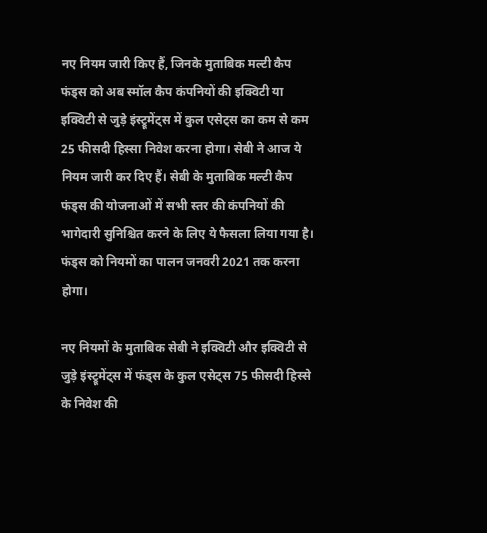नए नियम जारी किए हैं, जिनके मुताबिक मल्टी कैप फंड्स को अब स्मॉल कैप कंपनियों की इक्विटी या इक्विटी से जुड़े इंस्ट्रूमेंट्स में कुल एसेट्स का कम से कम 25 फीसदी हिस्सा निवेश करना होगा। सेबी ने आज ये नियम जारी कर दिए हैं। सेबी के मुताबिक मल्टी कैप फंड्स की योजनाओं में सभी स्तर की कंपनियों की भागेदारी सुनिश्चित करने के लिए ये फैसला लिया गया है। फंड्स को नियमों का पालन जनवरी 2021 तक करना होगा।

नए नियमों के मुताबिक सेबी ने इक्विटी और इक्विटी से जुड़े इंस्ट्रूमेंट्स में फंड्स के कुल एसेट्स 75 फीसदी हिस्से के निवेश की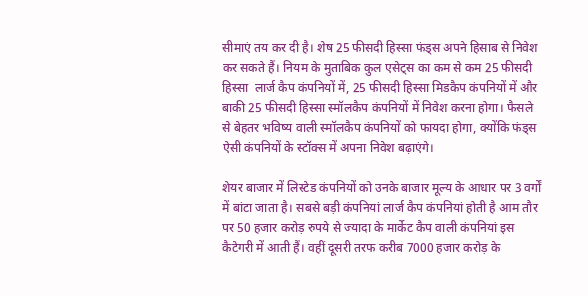सीमाएं तय कर दी है। शेष 25 फीसदी हिस्सा फंड्स अपने हिसाब से निवेश कर सकते हैं। नियम के मुताबिक कुल एसेट्स का कम से कम 25 फीसदी हिस्सा  लार्ज कैप कंपनियों में, 25 फीसदी हिस्सा मिडकैप कंपनियों में और बाकी 25 फीसदी हिस्सा स्मॉलकैप कंपनियों में निवेश करना होगा। फैसले से बेहतर भविष्य वाली स्मॉलकैप कंपनियों को फायदा होगा, क्योंकि फंड्स ऐसी कंपनियों के स्टॉक्स में अपना निवेश बढ़ाएंगे।

शेयर बाजार में लिस्टेड कंपनियों को उनके बाजार मूल्य के आधार पर 3 वर्गों में बांटा जाता है। सबसे बड़ी कंपनियां लार्ज कैप कंपनियां होती है आम तौर पर 50 हजार करोड़ रुपये से ज्यादा के मार्केट कैप वाली कंपनियां इस कैटेगरी में आती हैं। वहीं दूसरी तरफ करीब 7000 हजार करोड़ के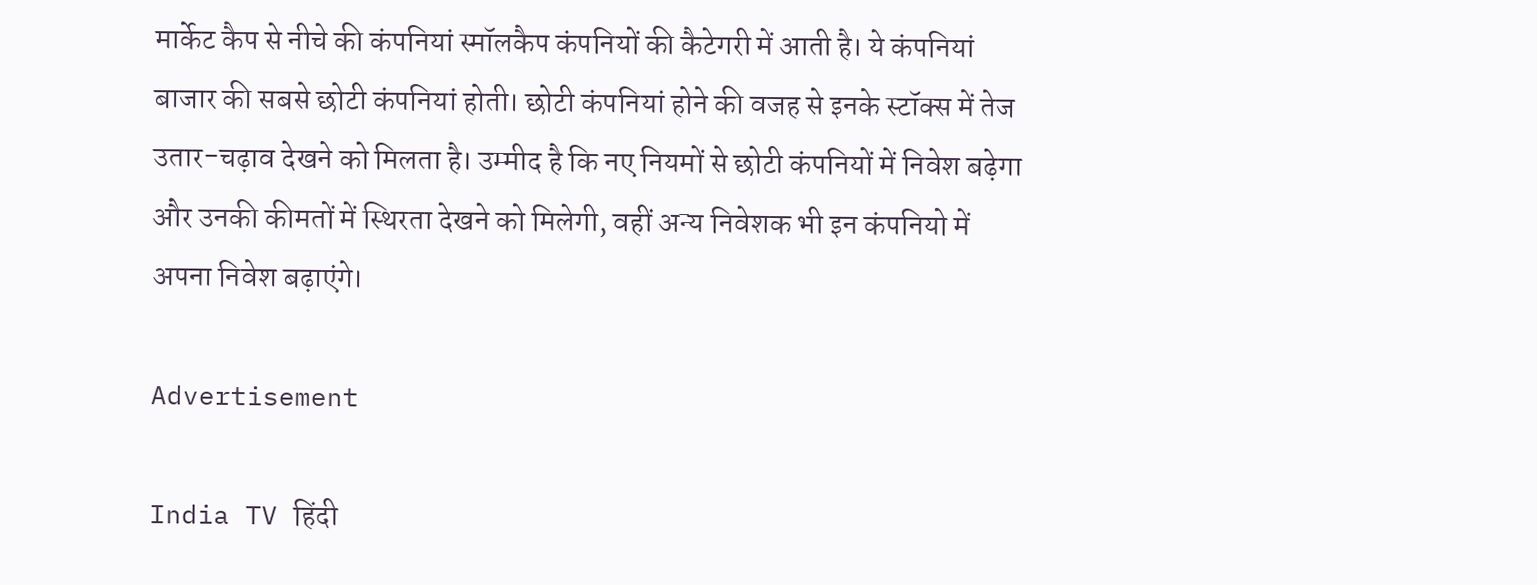मार्केट कैप से नीचे की कंपनियां स्मॉलकैप कंपनियों की कैटेगरी में आती है। ये कंपनियां बाजार की सबसे छोटी कंपनियां होती। छोटी कंपनियां होने की वजह से इनके स्टॉक्स में तेज उतार-चढ़ाव देखने को मिलता है। उम्मीद है कि नए नियमों से छोटी कंपनियों में निवेश बढ़ेगा और उनकी कीमतों में स्थिरता देखने को मिलेगी, वहीं अन्य निवेशक भी इन कंपनियो में अपना निवेश बढ़ाएंगे।

Advertisement

India TV हिंदी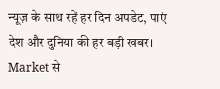न्यूज़ के साथ रहें हर दिन अपडेट, पाएं देश और दुनिया की हर बड़ी खबर। Market से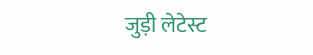जुड़ी लेटेस्ट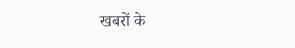खबरों के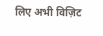लिए अभी विज़िट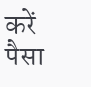करें पैसा